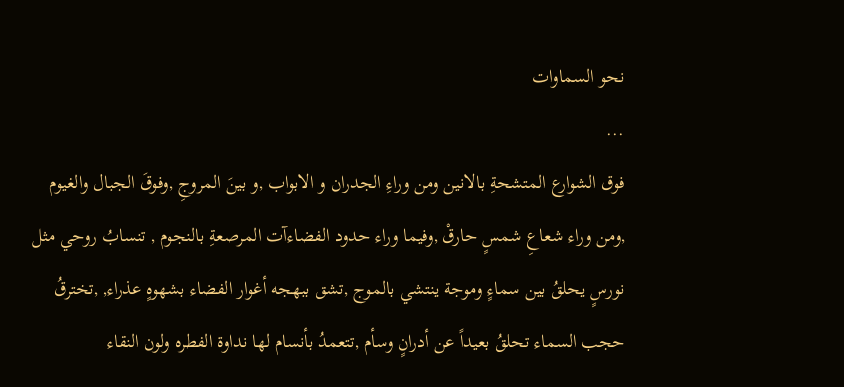نحو السماوات
...
فوق الشوارع المتشحةِ بالانين ومن وراءِ الجدران و الابواب ,و بينَ المروجِ ,وفوقَ الجبال والغيوم ,ومن وراء شعاعِ شمسٍ حارقْ ,وفيما وراء حدود الفضاءآت المرصعةِ بالنجوم , تنسابُ روحي مثل نورسٍ يحلقُ بين سماءٍ وموجة ينتشي بالموج ,تشق ببهجه أغوار الفضاء بشهوهٍ عذراء, ,تخترقُ حجب السماء تحلقُ بعيداً عن أدرانٍ وسأم ,تتعمدُ بأنسام لها نداوة الفطره ولون النقاء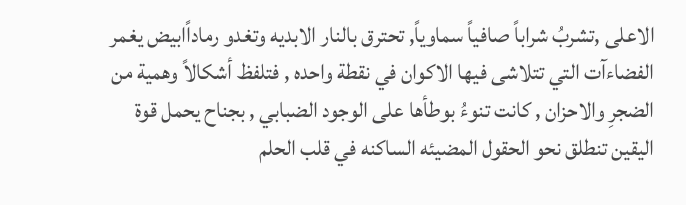الاعلى ,تشربُ شراباً صافياً سماوياً, تحترق بالنار الابديه وتغدو رماداًابيض يغمر الفضاءآت التي تتلاشى فيها الاكوان في نقطة واحده , فتلفظ أشكالاً وهمية من الضجرِ والاحزان , كانت تنوءُ بوطأها على الوجود الضبابي , بجناح يحمل قوة اليقين تنطلق نحو الحقول المضيئه الساكنه في قلب الحلم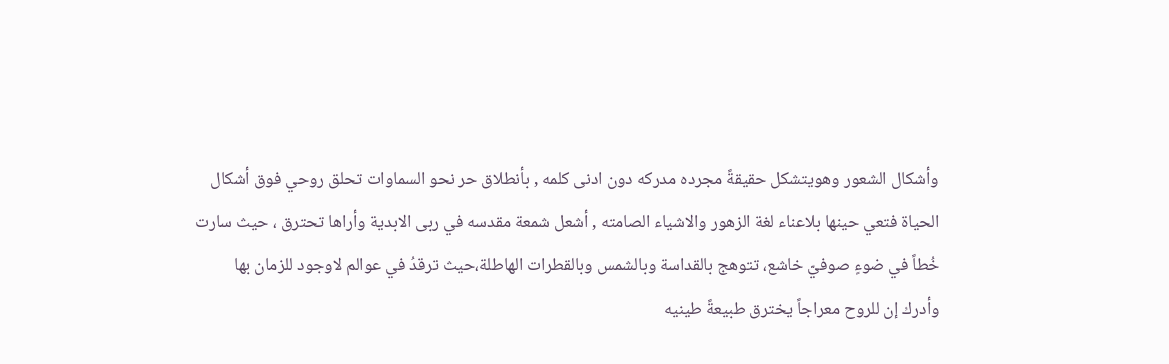وأشكال الشعور وهويتشكل حقيقةً مجرده مدركه دون ادنى كلمه , بأنطلاق حر نحو السماوات تحلق روحي فوق أشكال الحياة فتعي حينها بلاعناء لغة الزهور والاشياء الصامته , أشعل شمعة مقدسه في ربى الابدية وأراها تحترق ، حيث سارت خُطاً في ضوءٍ صوفيّ خاشع، تتوهج بالقداسة وبالشمس وبالقطرات الهاطلة،حيث ترقدُ في عوالم لاوجود للزمان بها
وأدرك إن للروح معراجاً يخترق طبيعةً طينيه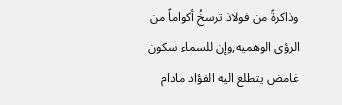وذاكرةً من فولاذ ترسخُ أكواماً من الرؤى الوهميه,وإن للسماء سكون غامض يتطلع اليه الفؤاد مادام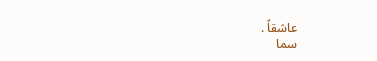عاشقاً .
سما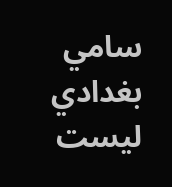سامي بغدادي
ليست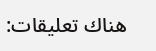هناك تعليقات: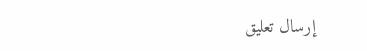إرسال تعليق